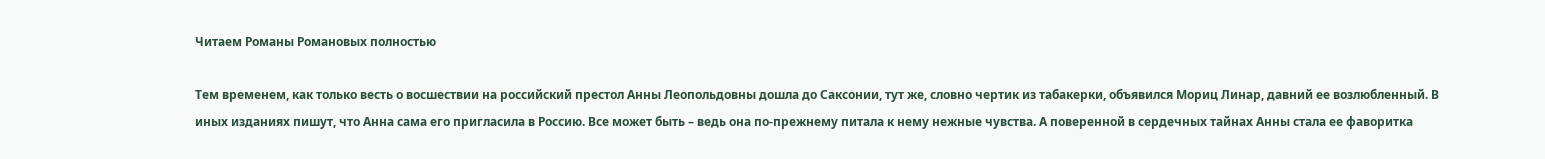Читаем Романы Романовых полностью

Тем временем, как только весть о восшествии на российский престол Анны Леопольдовны дошла до Саксонии, тут же, словно чертик из табакерки, объявился Мориц Линар, давний ее возлюбленный. В иных изданиях пишут, что Анна сама его пригласила в Россию. Все может быть – ведь она по-прежнему питала к нему нежные чувства. А поверенной в сердечных тайнах Анны стала ее фаворитка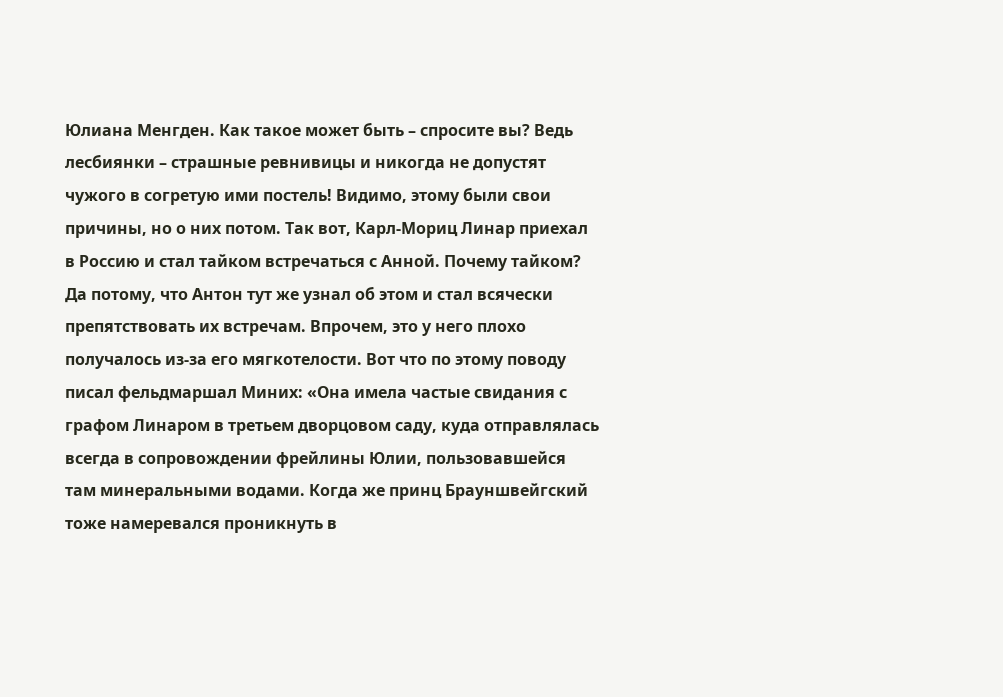Юлиана Менгден. Как такое может быть – спросите вы? Ведь лесбиянки – страшные ревнивицы и никогда не допустят чужого в согретую ими постель! Видимо, этому были свои причины, но о них потом. Так вот, Карл-Мориц Линар приехал в Россию и стал тайком встречаться с Анной. Почему тайком? Да потому, что Антон тут же узнал об этом и стал всячески препятствовать их встречам. Впрочем, это у него плохо получалось из-за его мягкотелости. Вот что по этому поводу писал фельдмаршал Миних: «Она имела частые свидания с графом Линаром в третьем дворцовом саду, куда отправлялась всегда в сопровождении фрейлины Юлии, пользовавшейся там минеральными водами. Когда же принц Брауншвейгский тоже намеревался проникнуть в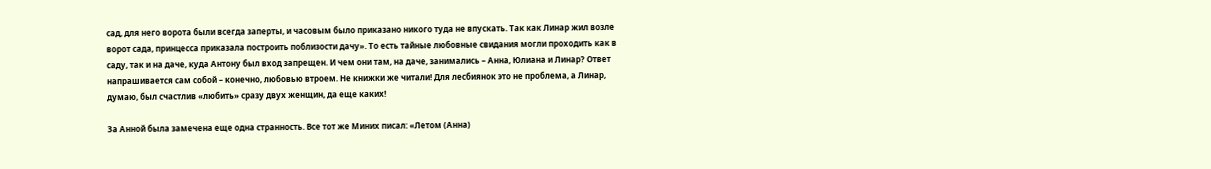сад, для него ворота были всегда заперты, и часовым было приказано никого туда не впускать. Так как Линар жил возле ворот сада, принцесса приказала построить поблизости дачу». То есть тайные любовные свидания могли проходить как в саду, так и на даче, куда Антону был вход запрещен. И чем они там, на даче, занимались – Анна, Юлиана и Линар? Ответ напрашивается сам собой – конечно, любовью втроем. Не книжки же читали! Для лесбиянок это не проблема, а Линар, думаю, был счастлив «любить» сразу двух женщин, да еще каких!

За Анной была замечена еще одна странность. Все тот же Миних писал: «Летом (Анна)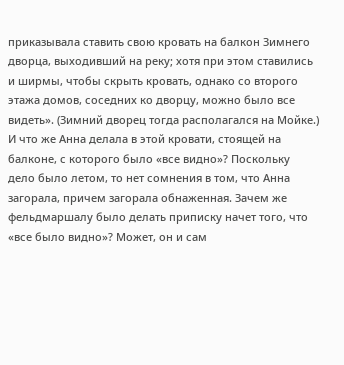приказывала ставить свою кровать на балкон Зимнего дворца, выходивший на реку; хотя при этом ставились и ширмы, чтобы скрыть кровать, однако со второго этажа домов, соседних ко дворцу, можно было все видеть». (Зимний дворец тогда располагался на Мойке.) И что же Анна делала в этой кровати, стоящей на балконе, с которого было «все видно»? Поскольку дело было летом, то нет сомнения в том, что Анна загорала, причем загорала обнаженная. Зачем же фельдмаршалу было делать приписку начет того, что «все было видно»? Может, он и сам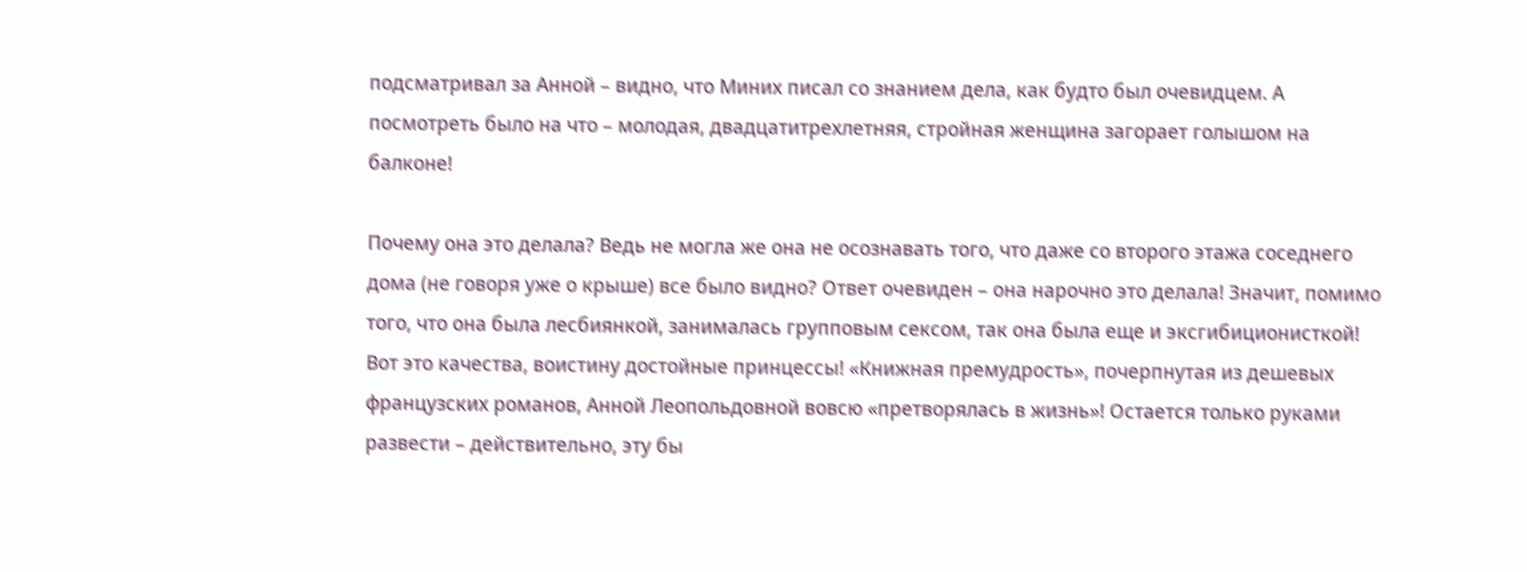подсматривал за Анной – видно, что Миних писал со знанием дела, как будто был очевидцем. А посмотреть было на что – молодая, двадцатитрехлетняя, стройная женщина загорает голышом на балконе!

Почему она это делала? Ведь не могла же она не осознавать того, что даже со второго этажа соседнего дома (не говоря уже о крыше) все было видно? Ответ очевиден – она нарочно это делала! Значит, помимо того, что она была лесбиянкой, занималась групповым сексом, так она была еще и эксгибиционисткой! Вот это качества, воистину достойные принцессы! «Книжная премудрость», почерпнутая из дешевых французских романов, Анной Леопольдовной вовсю «претворялась в жизнь»! Остается только руками развести – действительно, эту бы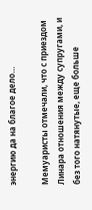энергию да на благое дело…

Мемуаристы отмечали, что с приездом Линара отношения между супругами, и без того натянутые, еще больше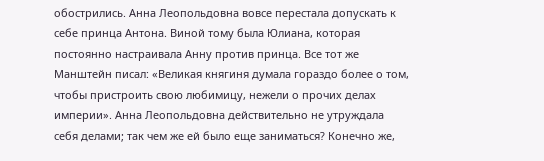обострились. Анна Леопольдовна вовсе перестала допускать к себе принца Антона. Виной тому была Юлиана, которая постоянно настраивала Анну против принца. Все тот же Манштейн писал: «Великая княгиня думала гораздо более о том, чтобы пристроить свою любимицу, нежели о прочих делах империи». Анна Леопольдовна действительно не утруждала себя делами; так чем же ей было еще заниматься? Конечно же,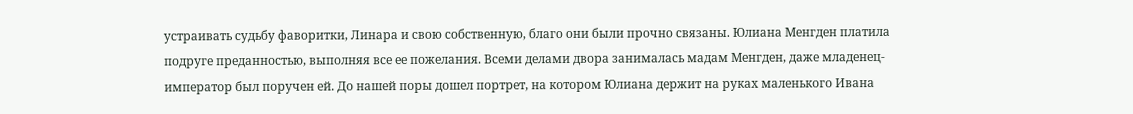устраивать судьбу фаворитки, Линара и свою собственную, благо они были прочно связаны. Юлиана Менгден платила подруге преданностью, выполняя все ее пожелания. Всеми делами двора занималась мадам Менгден, даже младенец-император был поручен ей. До нашей поры дошел портрет, на котором Юлиана держит на руках маленького Ивана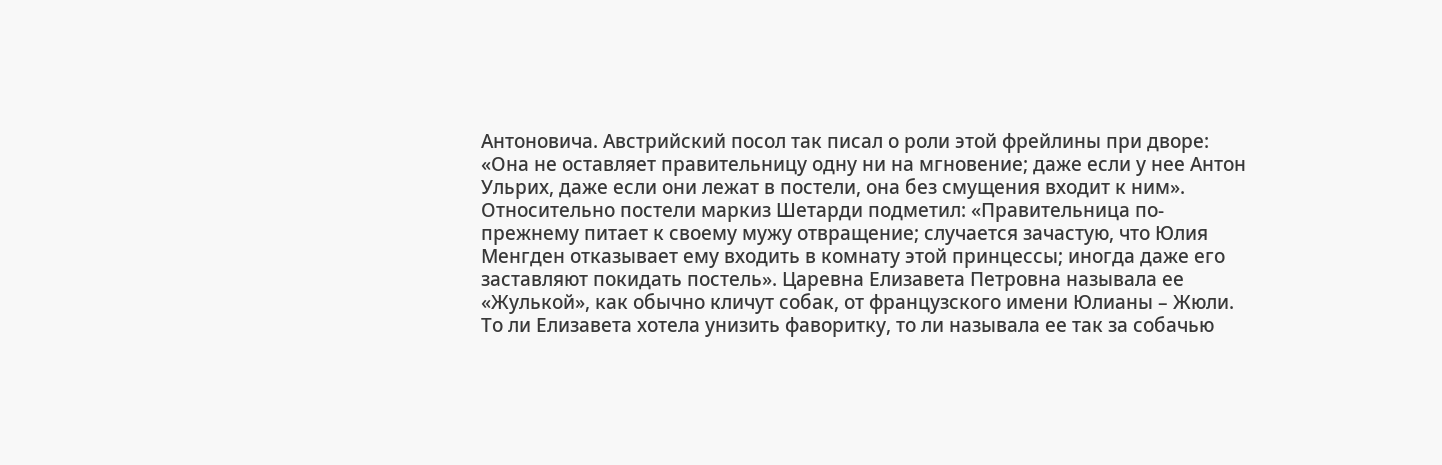Антоновича. Австрийский посол так писал о роли этой фрейлины при дворе: «Она не оставляет правительницу одну ни на мгновение; даже если у нее Антон Ульрих, даже если они лежат в постели, она без смущения входит к ним». Относительно постели маркиз Шетарди подметил: «Правительница по-прежнему питает к своему мужу отвращение; случается зачастую, что Юлия Менгден отказывает ему входить в комнату этой принцессы; иногда даже его заставляют покидать постель». Царевна Елизавета Петровна называла ее «Жулькой», как обычно кличут собак, от французского имени Юлианы – Жюли. То ли Елизавета хотела унизить фаворитку, то ли называла ее так за собачью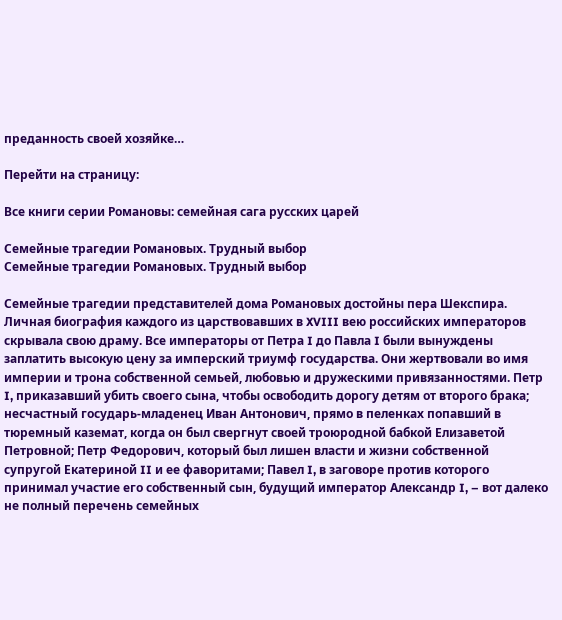преданность своей хозяйке…

Перейти на страницу:

Все книги серии Романовы: семейная сага русских царей

Семейные трагедии Романовых. Трудный выбор
Семейные трагедии Романовых. Трудный выбор

Семейные трагедии представителей дома Романовых достойны пера Шекспира. Личная биография каждого из царствовавших в XVIII вею российских императоров скрывала свою драму. Все императоры от Петра I до Павла I были вынуждены заплатить высокую цену за имперский триумф государства. Они жертвовали во имя империи и трона собственной семьей, любовью и дружескими привязанностями. Петр I, приказавший убить своего сына, чтобы освободить дорогу детям от второго брака; несчастный государь-младенец Иван Антонович, прямо в пеленках попавший в тюремный каземат, когда он был свергнут своей троюродной бабкой Елизаветой Петровной; Петр Федорович, который был лишен власти и жизни собственной супругой Екатериной II и ее фаворитами; Павел I, в заговоре против которого принимал участие его собственный сын, будущий император Александр I, – вот далеко не полный перечень семейных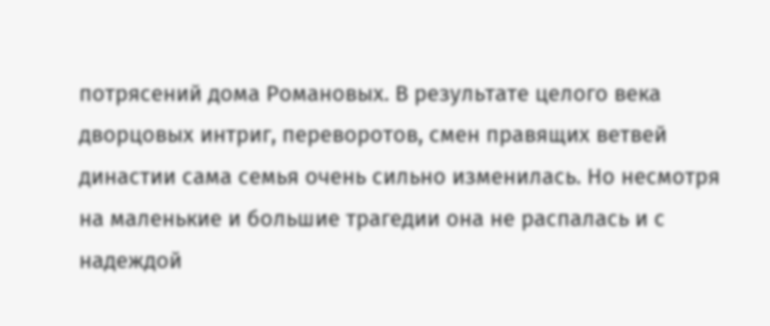потрясений дома Романовых. В результате целого века дворцовых интриг, переворотов, смен правящих ветвей династии сама семья очень сильно изменилась. Но несмотря на маленькие и большие трагедии она не распалась и с надеждой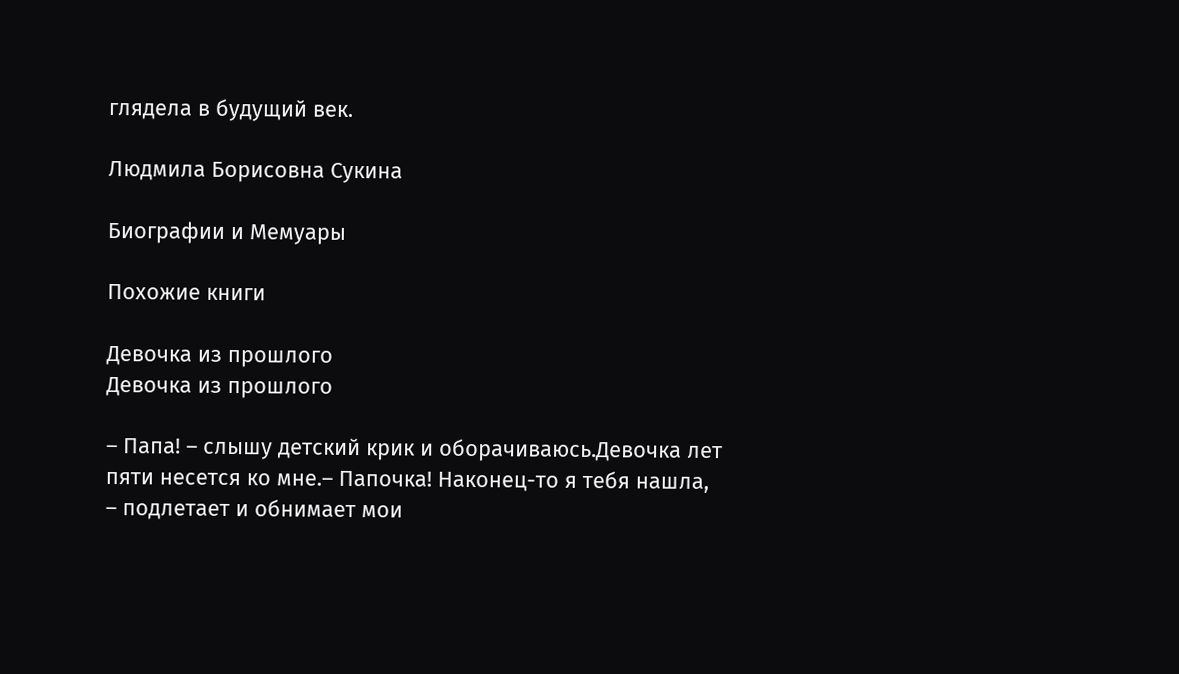глядела в будущий век.

Людмила Борисовна Сукина

Биографии и Мемуары

Похожие книги

Девочка из прошлого
Девочка из прошлого

– Папа! – слышу детский крик и оборачиваюсь.Девочка лет пяти несется ко мне.– Папочка! Наконец-то я тебя нашла, – подлетает и обнимает мои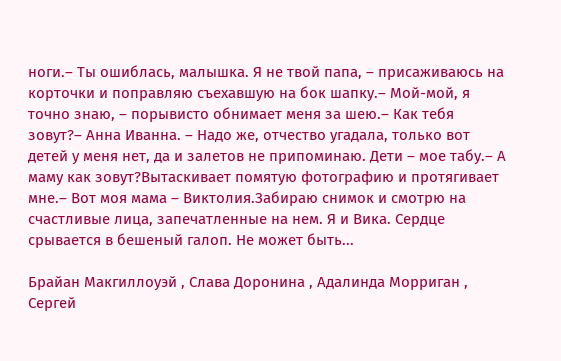ноги.– Ты ошиблась, малышка. Я не твой папа, – присаживаюсь на корточки и поправляю съехавшую на бок шапку.– Мой-мой, я точно знаю, – порывисто обнимает меня за шею.– Как тебя зовут?– Анна Иванна. – Надо же, отчество угадала, только вот детей у меня нет, да и залетов не припоминаю. Дети – мое табу.– А маму как зовут?Вытаскивает помятую фотографию и протягивает мне.– Вот моя мама – Виктолия.Забираю снимок и смотрю на счастливые лица, запечатленные на нем. Я и Вика. Сердце срывается в бешеный галоп. Не может быть...

Брайан Макгиллоуэй , Слава Доронина , Адалинда Морриган , Сергей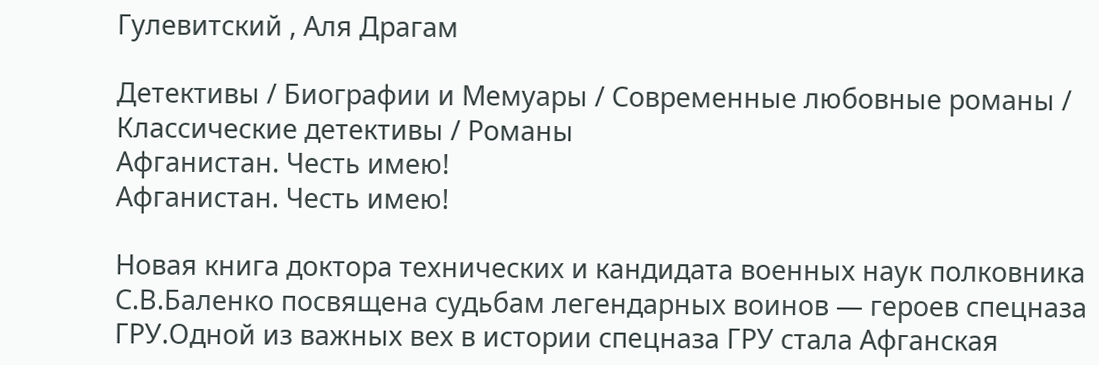Гулевитский , Аля Драгам

Детективы / Биографии и Мемуары / Современные любовные романы / Классические детективы / Романы
Афганистан. Честь имею!
Афганистан. Честь имею!

Новая книга доктора технических и кандидата военных наук полковника С.В.Баленко посвящена судьбам легендарных воинов — героев спецназа ГРУ.Одной из важных вех в истории спецназа ГРУ стала Афганская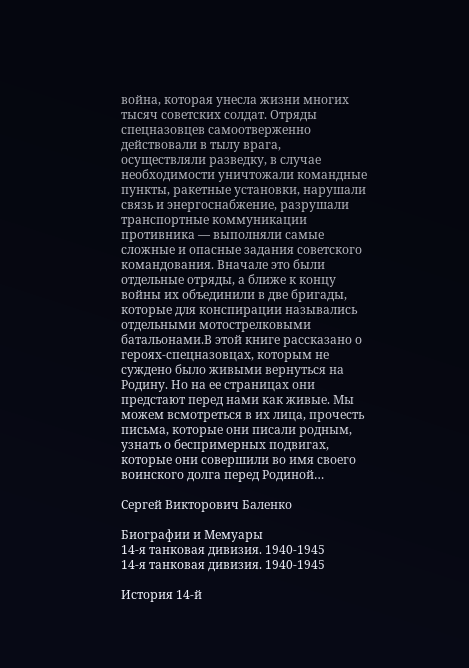война, которая унесла жизни многих тысяч советских солдат. Отряды спецназовцев самоотверженно действовали в тылу врага, осуществляли разведку, в случае необходимости уничтожали командные пункты, ракетные установки, нарушали связь и энергоснабжение, разрушали транспортные коммуникации противника — выполняли самые сложные и опасные задания советского командования. Вначале это были отдельные отряды, а ближе к концу войны их объединили в две бригады, которые для конспирации назывались отдельными мотострелковыми батальонами.В этой книге рассказано о героях‑спецназовцах, которым не суждено было живыми вернуться на Родину. Но на ее страницах они предстают перед нами как живые. Мы можем всмотреться в их лица, прочесть письма, которые они писали родным, узнать о беспримерных подвигах, которые они совершили во имя своего воинского долга перед Родиной…

Сергей Викторович Баленко

Биографии и Мемуары
14-я танковая дивизия. 1940-1945
14-я танковая дивизия. 1940-1945

История 14-й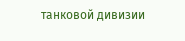танковой дивизии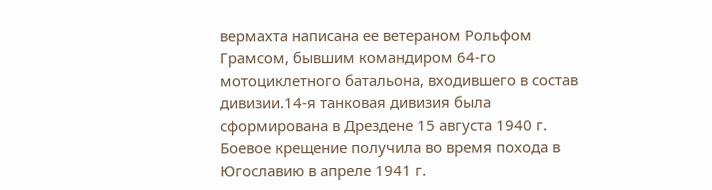вермахта написана ее ветераном Рольфом Грамсом, бывшим командиром 64-го мотоциклетного батальона, входившего в состав дивизии.14-я танковая дивизия была сформирована в Дрездене 15 августа 1940 г. Боевое крещение получила во время похода в Югославию в апреле 1941 г.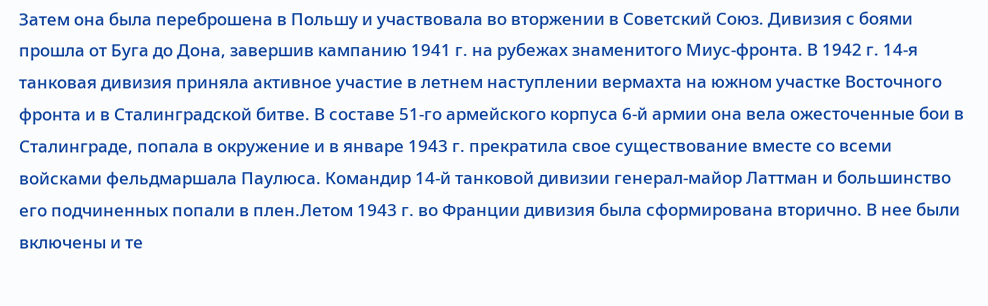Затем она была переброшена в Польшу и участвовала во вторжении в Советский Союз. Дивизия с боями прошла от Буга до Дона, завершив кампанию 1941 г. на рубежах знаменитого Миус-фронта. В 1942 г. 14-я танковая дивизия приняла активное участие в летнем наступлении вермахта на южном участке Восточного фронта и в Сталинградской битве. В составе 51-го армейского корпуса 6-й армии она вела ожесточенные бои в Сталинграде, попала в окружение и в январе 1943 г. прекратила свое существование вместе со всеми войсками фельдмаршала Паулюса. Командир 14-й танковой дивизии генерал-майор Латтман и большинство его подчиненных попали в плен.Летом 1943 г. во Франции дивизия была сформирована вторично. В нее были включены и те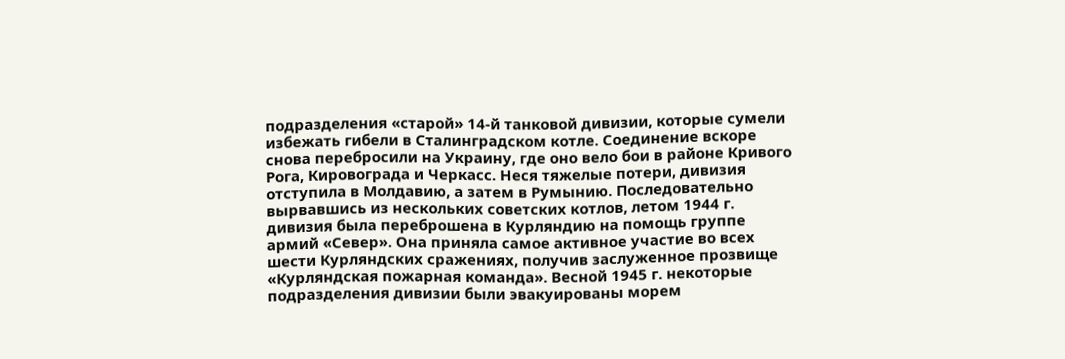подразделения «старой» 14-й танковой дивизии, которые сумели избежать гибели в Сталинградском котле. Соединение вскоре снова перебросили на Украину, где оно вело бои в районе Кривого Рога, Кировограда и Черкасс. Неся тяжелые потери, дивизия отступила в Молдавию, а затем в Румынию. Последовательно вырвавшись из нескольких советских котлов, летом 1944 г. дивизия была переброшена в Курляндию на помощь группе армий «Север». Она приняла самое активное участие во всех шести Курляндских сражениях, получив заслуженное прозвище «Курляндская пожарная команда». Весной 1945 г. некоторые подразделения дивизии были эвакуированы морем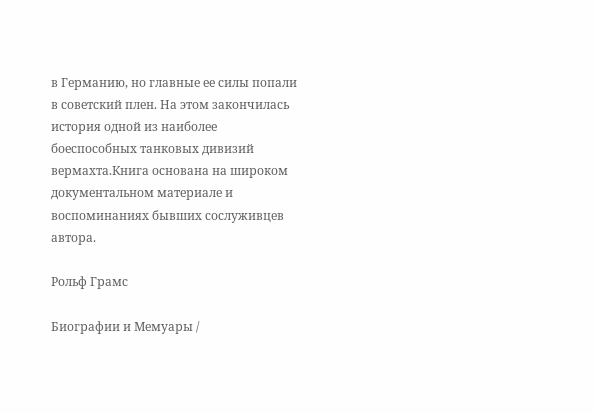в Германию, но главные ее силы попали в советский плен. На этом закончилась история одной из наиболее боеспособных танковых дивизий вермахта.Книга основана на широком документальном материале и воспоминаниях бывших сослуживцев автора.

Рольф Грамс

Биографии и Мемуары /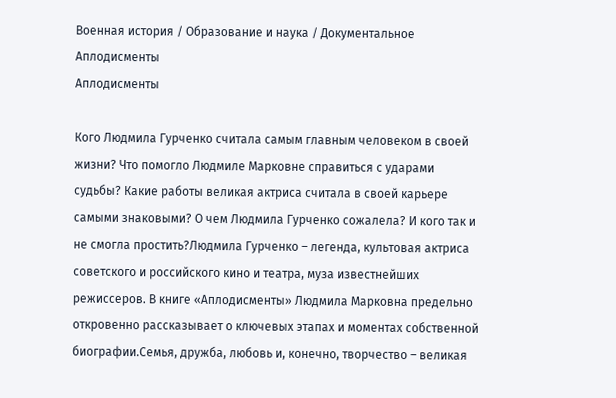Военная история / Образование и наука / Документальное
Аплодисменты
Аплодисменты

Кого Людмила Гурченко считала самым главным человеком в своей жизни? Что помогло Людмиле Марковне справиться с ударами судьбы? Какие работы великая актриса считала в своей карьере самыми знаковыми? О чем Людмила Гурченко сожалела? И кого так и не смогла простить?Людмила Гурченко – легенда, культовая актриса советского и российского кино и театра, муза известнейших режиссеров. В книге «Аплодисменты» Людмила Марковна предельно откровенно рассказывает о ключевых этапах и моментах собственной биографии.Семья, дружба, любовь и, конечно, творчество – великая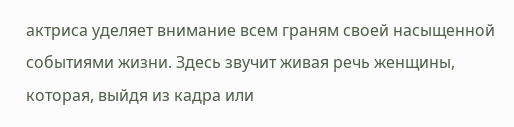актриса уделяет внимание всем граням своей насыщенной событиями жизни. Здесь звучит живая речь женщины, которая, выйдя из кадра или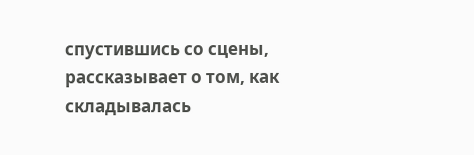спустившись со сцены, рассказывает о том, как складывалась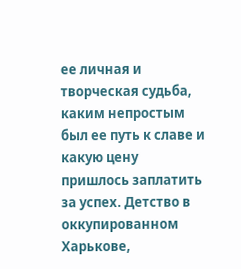ее личная и творческая судьба, каким непростым был ее путь к славе и какую цену пришлось заплатить за успех. Детство в оккупированном Харькове,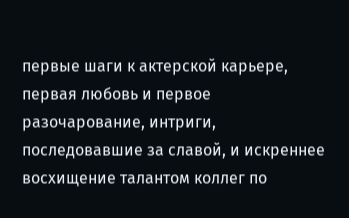первые шаги к актерской карьере, первая любовь и первое разочарование, интриги, последовавшие за славой, и искреннее восхищение талантом коллег по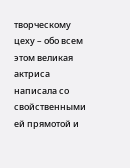творческому цеху – обо всем этом великая актриса написала со свойственными ей прямотой и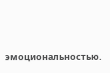эмоциональностью.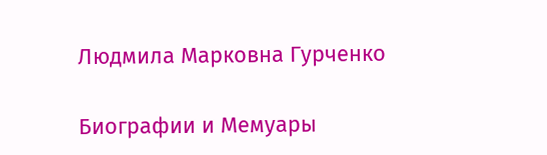Людмила Марковна Гурченко

Биографии и Мемуары